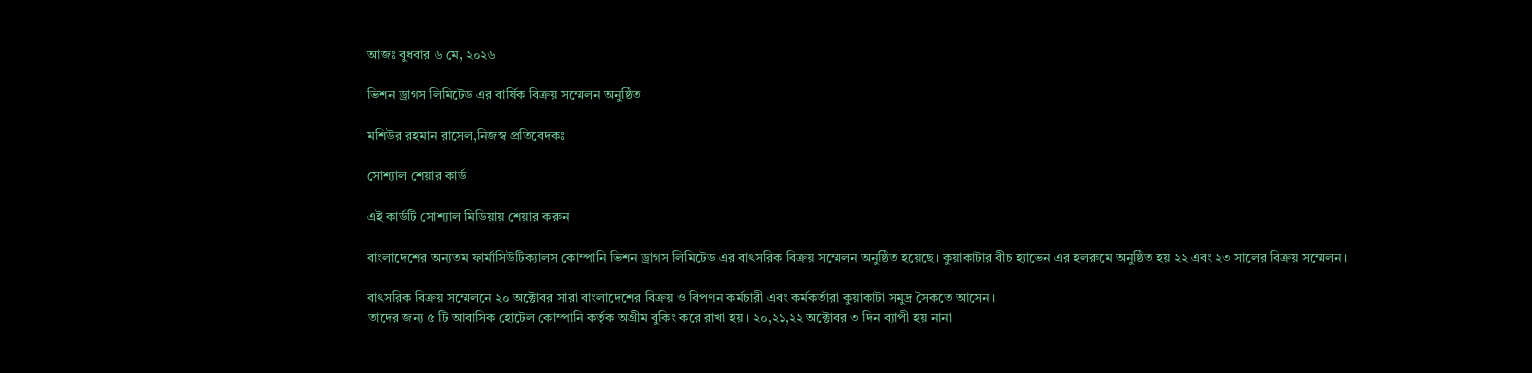আজঃ বুধবার ৬ মে, ২০২৬

ভিশন ড্রাগস লিমিটেড এর বার্ষিক বিক্রয় সম্মেলন অনুষ্ঠিত

মশিউর রহমান রাসেল,নিজস্ব প্রতিবেদকঃ

সোশ্যাল শেয়ার কার্ড

এই কার্ডটি সোশ্যাল মিডিয়ায় শেয়ার করুন

বাংলাদেশের অন্যতম ফার্মাসিউটিক্যালস কোম্পানি ভিশন ড্রাগস লিমিটেড এর বাৎসরিক বিক্রয় সম্মেলন অনুষ্ঠিত হয়েছে। কুয়াকাটার বীচ হ্যাভেন এর হলরুমে অনুষ্ঠিত হয় ২২ এবং ২৩ সালের বিক্রয় সম্মেলন।

বাৎসরিক বিক্রয় সম্মেলনে ২০ অক্টোবর সারা বাংলাদেশের বিক্রয় ও বিপণন কর্মচারী এবং কর্মকর্তারা কুয়াকাটা সমুদ্র সৈকতে আসেন।
তাদের জন্য ৫ টি আবাসিক হোটেল কোম্পানি কর্তৃক অগ্রীম বুকিং করে রাখা হয়। ২০,২১,২২ অক্টোবর ৩ দিন ব্যাপী হয় নানা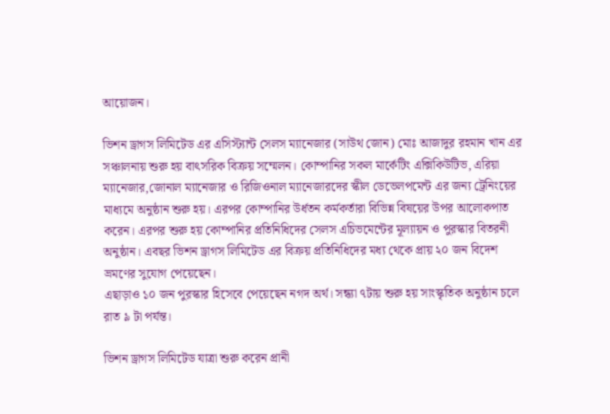আয়োজন।

ভিশন ড্রাগস লিমিটেড এর এসিস্ট্যান্ট সেলস ম্যানেজার (সাউথ জোন) মোঃ আজাদুর রহমান খান এর সঞ্চালনায় শুরু হয় বাৎসরিক বিক্রয় সম্মেলন। কোম্পানির সকল মার্কেটিং এক্সিকিউটিভ, এরিয়া ম্যানেজার,জোনাল ম্যানেজার ও রিজিওনাল ম্যানেজারদের স্কীল ডেভেলপমেন্ট এর জন্য ট্রেনিংয়ের মাধ্যমে অনুষ্ঠান শুরু হয়। এরপর কোম্পানির উর্ধতন কর্মকর্তারা বিভিন্ন বিষয়ের উপর আলোকপাত করেন। এরপর শুরু হয় কোম্পানির প্রতিনিধিদের সেলস এচিভমেন্টের মূল্যায়ন ও পুরস্কার বিতরনী অনুষ্ঠান। এবছর ভিশন ড্রাগস লিমিটেড এর বিক্রয় প্রতিনিধিদের মধ্য থেকে প্রায় ২০ জন বিদেশ ভ্রমণের সুযোগ পেয়েছেন।
এছাড়াও ১০ জন পুরস্কার হিসেবে পেয়েছেন নগদ অর্থ। সন্ধ্যা ৭টায় শুরু হয় সাংস্কৃতিক অনুষ্ঠান চলে রাত ৯ টা পর্যন্ত।

ভিশন ড্রাগস লিমিটেড যাত্রা শুরু করেন প্রানী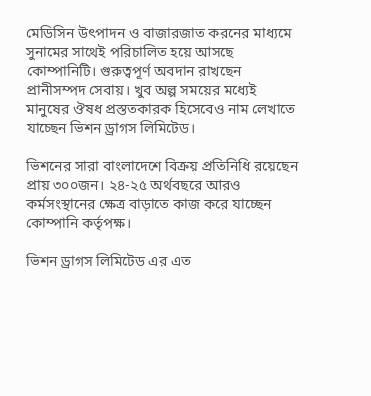মেডিসিন উৎপাদন ও বাজারজাত করনের মাধ্যমে সুনামের সাথেই পরিচালিত হয়ে আসছে কোম্পানিটি। গুরুত্বপূর্ণ অবদান রাখছেন প্রানীসম্পদ সেবায়। খুব অল্প সময়ের মধ্যেই মানুষের ঔষধ প্রস্ততকারক হিসেবেও নাম লেখাতে যাচ্ছেন ভিশন ড্রাগস লিমিটেড।

ভিশনের সারা বাংলাদেশে বিক্রয় প্রতিনিধি রয়েছেন প্রায় ৩০০জন। ২৪-২৫ অর্থবছরে আরও কর্মসংস্থানের ক্ষেত্র বাড়াতে কাজ করে যাচ্ছেন কোম্পানি কর্তৃপক্ষ।

ভিশন ড্রাগস লিমিটেড এর এত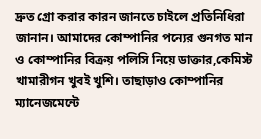দ্রুত গ্রো করার কারন জানতে চাইলে প্রতিনিধিরা জানান। আমাদের কোম্পানির পন্যের গুনগত মান ও কোম্পানির বিক্রয় পলিসি নিয়ে ডাক্তার,কেমিস্ট খামারীগন খুবই খুশি। তাছাড়াও কোম্পানির ম্যানেজমেন্টে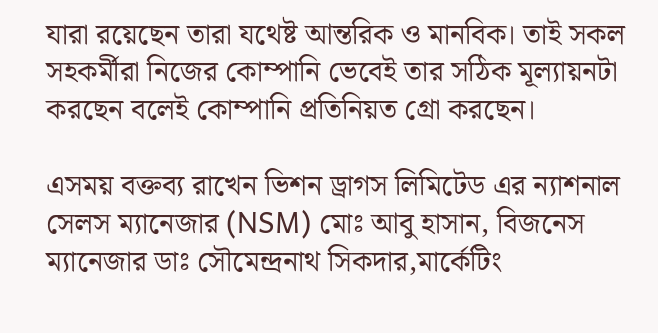যারা রয়েছেন তারা যথেষ্ট আন্তরিক ও মানবিক। তাই সকল সহকর্মীরা নিজের কোম্পানি ভেবেই তার সঠিক মূল্যায়নটা করছেন বলেই কোম্পানি প্রতিনিয়ত গ্রো করছেন।

এসময় বক্তব্য রাখেন ভিশন ড্রাগস লিমিটেড এর ন্যাশনাল সেলস ম্যানেজার (NSM) মোঃ আবু হাসান, বিজনেস ম্যানেজার ডাঃ সৌমেন্দ্রনাথ সিকদার,মার্কেটিং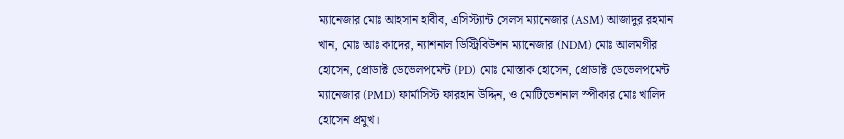ম্যানেজার মোঃ আহসান হাবীব, এসিস্ট্যান্ট সেলস ম্যানেজার (ASM) আজাদুর রহমান খান, মোঃ আঃ কাদের, ন্যাশনাল ডিস্ট্রিবিউশন ম্যানেজার (NDM) মোঃ আলমগীর হোসেন, প্রোডাক্ট ডেভেলপমেন্ট (PD) মোঃ মোস্তাক হোসেন, প্রোডাক্ট ডেভেলপমেন্ট ম্যানেজার (PMD) ফার্মাসিস্ট ফারহান উদ্দিন, ও মোটিভেশনাল স্পীকার মোঃ খালিদ হোসেন প্রমুখ।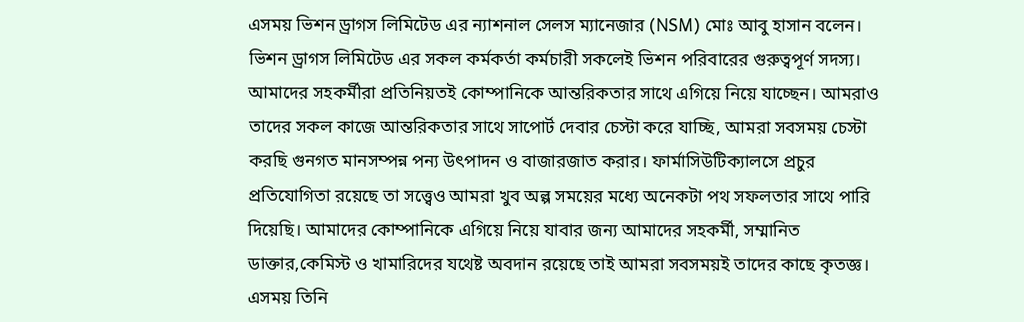এসময় ভিশন ড্রাগস লিমিটেড এর ন্যাশনাল সেলস ম্যানেজার (NSM) মোঃ আবু হাসান বলেন। ভিশন ড্রাগস লিমিটেড এর সকল কর্মকর্তা কর্মচারী সকলেই ভিশন পরিবারের গুরুত্বপূর্ণ সদস্য। আমাদের সহকর্মীরা প্রতিনিয়তই কোম্পানিকে আন্তরিকতার সাথে এগিয়ে নিয়ে যাচ্ছেন। আমরাও তাদের সকল কাজে আন্তরিকতার সাথে সাপোর্ট দেবার চেস্টা করে যাচ্ছি, আমরা সবসময় চেস্টা করছি গুনগত মানসম্পন্ন পন্য উৎপাদন ও বাজারজাত করার। ফার্মাসিউটিক্যালসে প্রচুর প্রতিযোগিতা রয়েছে তা সত্ত্বেও আমরা খুব অল্প সময়ের মধ্যে অনেকটা পথ সফলতার সাথে পারি দিয়েছি। আমাদের কোম্পানিকে এগিয়ে নিয়ে যাবার জন্য আমাদের সহকর্মী, সম্মানিত ডাক্তার,কেমিস্ট ও খামারিদের যথেষ্ট অবদান রয়েছে তাই আমরা সবসময়ই তাদের কাছে কৃতজ্ঞ। এসময় তিনি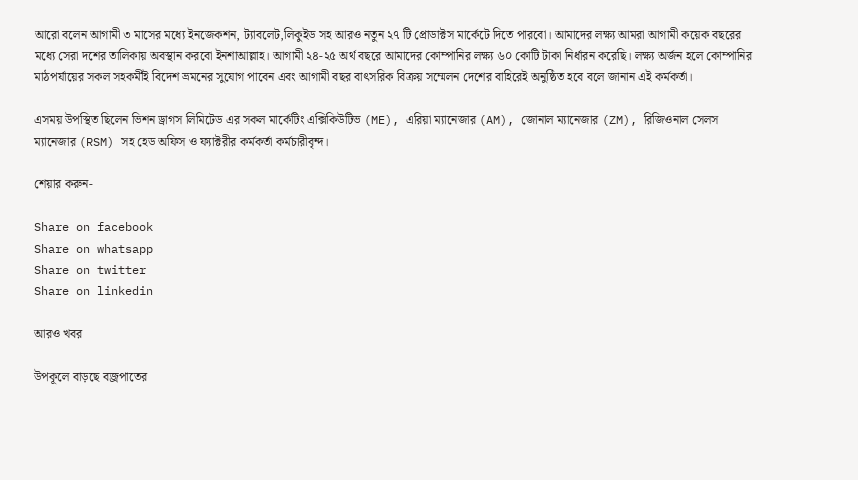আরো বলেন আগামী ৩ মাসের মধ্যে ইনজেকশন, ট্যাবলেট,লিকুইড সহ আরও নতুন ২৭ টি প্রোডাক্টস মার্কেটে দিতে পারবো। আমাদের লক্ষ্য আমরা আগামী কয়েক বছরের মধ্যে সেরা দশের তালিকায় অবস্থান করবো ইনশাআল্লাহ। আগামী ২৪-২৫ অর্থ বছরে আমাদের কোম্পানির লক্ষ্য ৬০ কোটি টাকা নির্ধারন করেছি। লক্ষ্য অর্জন হলে কোম্পানির মাঠপর্যায়ের সকল সহকর্মীই বিদেশ ভ্রমনের সুযোগ পাবেন এবং আগামী বছর বাৎসরিক বিক্রয় সম্মেলন দেশের বাহিরেই অনুষ্ঠিত হবে বলে জানান এই কর্মকর্তা।

এসময় উপস্থিত ছিলেন ভিশন ড্রাগস লিমিটেড এর সকল মার্কেটিং এক্সিকিউটিভ (ME), এরিয়া ম্যানেজার (AM), জোনাল ম্যানেজার (ZM), রিজিওনাল সেলস ম্যানেজার (RSM) সহ হেড অফিস ও ফ্যাক্টরীর কর্মকর্তা কর্মচারীবৃন্দ।

শেয়ার করুন-

Share on facebook
Share on whatsapp
Share on twitter
Share on linkedin

আরও খবর

উপকূলে বাড়ছে বজ্রপাতের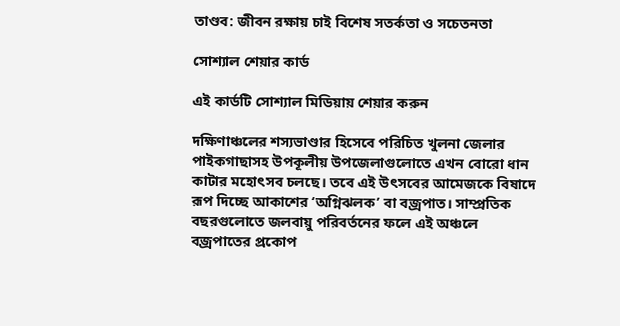তাণ্ডব: জীবন রক্ষায় চাই বিশেষ সতর্কতা ও সচেতনতা

সোশ্যাল শেয়ার কার্ড

এই কার্ডটি সোশ্যাল মিডিয়ায় শেয়ার করুন

দক্ষিণাঞ্চলের শস্যভাণ্ডার হিসেবে পরিচিত খুলনা জেলার পাইকগাছাসহ উপকূলীয় উপজেলাগুলোতে এখন বোরো ধান কাটার মহোৎসব চলছে। তবে এই উৎসবের আমেজকে বিষাদে রূপ দিচ্ছে আকাশের ‘অগ্নিঝলক’ বা বজ্রপাত। সাম্প্রতিক বছরগুলোতে জলবায়ু পরিবর্তনের ফলে এই অঞ্চলে বজ্রপাতের প্রকোপ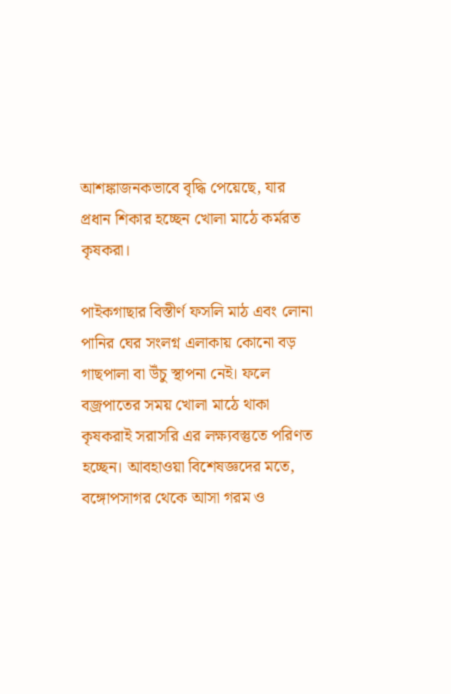আশঙ্কাজনকভাবে বৃদ্ধি পেয়েছে, যার প্রধান শিকার হচ্ছেন খোলা মাঠে কর্মরত কৃষকরা।

পাইকগাছার বিস্তীর্ণ ফসলি মাঠ এবং লোনা পানির ঘের সংলগ্ন এলাকায় কোনো বড় গাছপালা বা উঁচু স্থাপনা নেই। ফলে বজ্রপাতের সময় খোলা মাঠে থাকা কৃষকরাই সরাসরি এর লক্ষ্যবস্তুতে পরিণত হচ্ছেন। আবহাওয়া বিশেষজ্ঞদের মতে, বঙ্গোপসাগর থেকে আসা গরম ও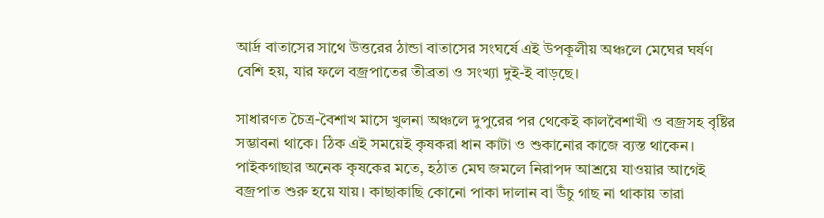আর্দ্র বাতাসের সাথে উত্তরের ঠান্ডা বাতাসের সংঘর্ষে এই উপকূলীয় অঞ্চলে মেঘের ঘর্ষণ বেশি হয়, যার ফলে বজ্রপাতের তীব্রতা ও সংখ্যা দুই-ই বাড়ছে।

সাধারণত চৈত্র-বৈশাখ মাসে খুলনা অঞ্চলে দুপুরের পর থেকেই কালবৈশাখী ও বজ্রসহ বৃষ্টির সম্ভাবনা থাকে। ঠিক এই সময়েই কৃষকরা ধান কাটা ও শুকানোর কাজে ব্যস্ত থাকেন। পাইকগাছার অনেক কৃষকের মতে, হঠাত মেঘ জমলে নিরাপদ আশ্রয়ে যাওয়ার আগেই বজ্রপাত শুরু হয়ে যায়। কাছাকাছি কোনো পাকা দালান বা উঁচু গাছ না থাকায় তারা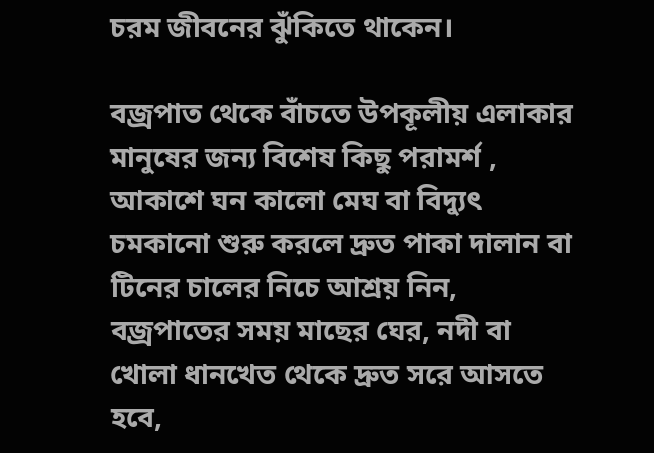চরম জীবনের ঝুঁকিতে থাকেন।

বজ্রপাত থেকে বাঁচতে উপকূলীয় এলাকার মানুষের জন্য বিশেষ কিছু পরামর্শ , আকাশে ঘন কালো মেঘ বা বিদ্যুৎ চমকানো শুরু করলে দ্রুত পাকা দালান বা টিনের চালের নিচে আশ্রয় নিন, বজ্রপাতের সময় মাছের ঘের, নদী বা খোলা ধানখেত থেকে দ্রুত সরে আসতে হবে,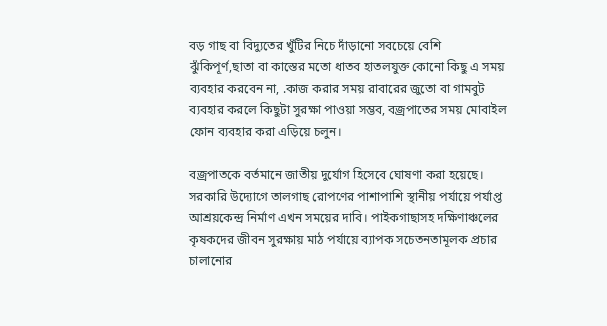বড় গাছ বা বিদ্যুতের খুঁটির নিচে দাঁড়ানো সবচেয়ে বেশি ঝুঁকিপূর্ণ,ছাতা বা কাস্তের মতো ধাতব হাতলযুক্ত কোনো কিছু এ সময় ব্যবহার করবেন না, .কাজ করার সময় রাবারের জুতো বা গামবুট ব্যবহার করলে কিছুটা সুরক্ষা পাওয়া সম্ভব, বজ্রপাতের সময় মোবাইল ফোন ব্যবহার করা এড়িয়ে চলুন।

বজ্রপাতকে বর্তমানে জাতীয় দুর্যোগ হিসেবে ঘোষণা করা হয়েছে। সরকারি উদ্যোগে তালগাছ রোপণের পাশাপাশি স্থানীয় পর্যায়ে পর্যাপ্ত আশ্রয়কেন্দ্র নির্মাণ এখন সময়ের দাবি। পাইকগাছাসহ দক্ষিণাঞ্চলের কৃষকদের জীবন সুরক্ষায় মাঠ পর্যায়ে ব্যাপক সচেতনতামূলক প্রচার চালানোর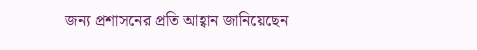জন্য প্রশাসনের প্রতি আহ্বান জানিয়েছেন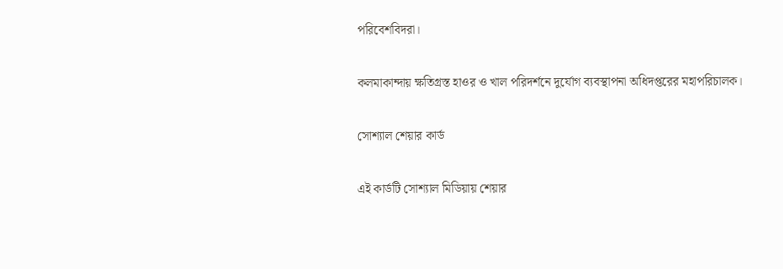পরিবেশবিদরা।

কলমাকান্দায় ক্ষতিগ্রস্ত হাওর ও খাল পরিদর্শনে দুর্যোগ ব্যবস্থাপনা অধিদপ্তরের মহাপরিচালক।

সোশ্যাল শেয়ার কার্ড

এই কার্ডটি সোশ্যাল মিডিয়ায় শেয়ার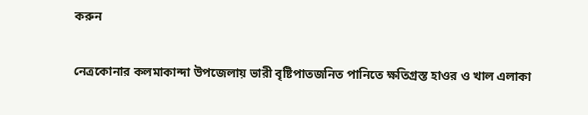করুন

নেত্রকোনার কলমাকান্দা উপজেলায় ভারী বৃষ্টিপাতজনিত পানিতে ক্ষতিগ্রস্ত হাওর ও খাল এলাকা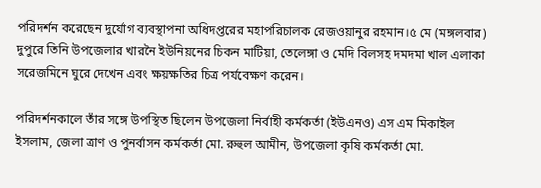পরিদর্শন করেছেন দুর্যোগ ব্যবস্থাপনা অধিদপ্তরের মহাপরিচালক রেজওয়ানুর রহমান।৫ মে (মঙ্গলবার) দুপুরে তিনি উপজেলার খারনৈ ইউনিয়নের চিকন মাটিয়া, তেলেঙ্গা ও মেদি বিলসহ দমদমা খাল এলাকা সরেজমিনে ঘুরে দেখেন এবং ক্ষয়ক্ষতির চিত্র পর্যবেক্ষণ করেন।

পরিদর্শনকালে তাঁর সঙ্গে উপস্থিত ছিলেন উপজেলা নির্বাহী কর্মকর্তা (ইউএনও) এস এম মিকাইল ইসলাম, জেলা ত্রাণ ও পুনর্বাসন কর্মকর্তা মো. রুহুল আমীন, উপজেলা কৃষি কর্মকর্তা মো.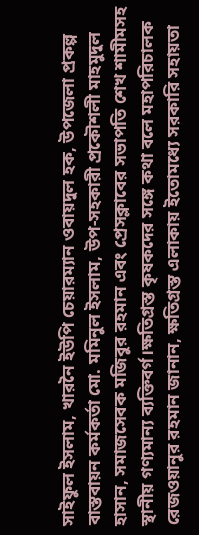সাইফুল ইসলাম, খারনৈ ইউপি চেয়ারম্যান ওবায়দুল হক, উপজেলা প্রকল্প বাস্তবায়ন কর্মকর্তা মো. মমিনুল ইসলাম, উপ-সহকারী প্রকৌশলী মাহমুদুল হাসান, সমাজসেবক মজিবুর রহমান এবং প্রেসক্লাবের সভাপতি শেখ শামীমসহ স্থানীয় গণ্যমান্য ব্যক্তিবর্গ।ক্ষতিগ্রস্ত কৃষকদের সঙ্গে কথা বলে মহাপরিচালক রেজওয়ানুর রহমান জানান, ক্ষতিগ্রস্ত এলাকায় ইতোমধ্যে সরকারি সহায়তা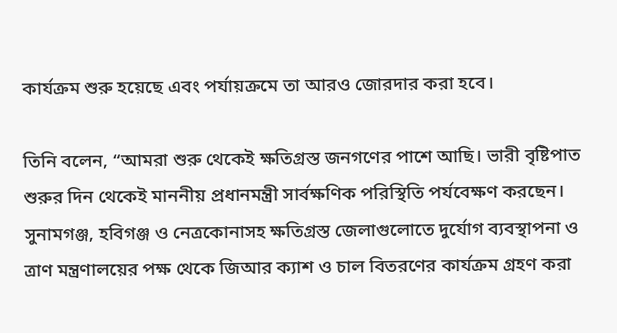কার্যক্রম শুরু হয়েছে এবং পর্যায়ক্রমে তা আরও জোরদার করা হবে।

তিনি বলেন, “আমরা শুরু থেকেই ক্ষতিগ্রস্ত জনগণের পাশে আছি। ভারী বৃষ্টিপাত শুরুর দিন থেকেই মাননীয় প্রধানমন্ত্রী সার্বক্ষণিক পরিস্থিতি পর্যবেক্ষণ করছেন। সুনামগঞ্জ, হবিগঞ্জ ও নেত্রকোনাসহ ক্ষতিগ্রস্ত জেলাগুলোতে দুর্যোগ ব্যবস্থাপনা ও ত্রাণ মন্ত্রণালয়ের পক্ষ থেকে জিআর ক্যাশ ও চাল বিতরণের কার্যক্রম গ্রহণ করা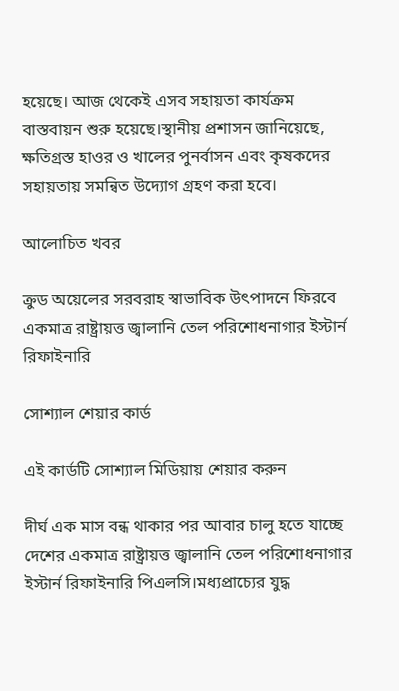হয়েছে। আজ থেকেই এসব সহায়তা কার্যক্রম বাস্তবায়ন শুরু হয়েছে।স্থানীয় প্রশাসন জানিয়েছে, ক্ষতিগ্রস্ত হাওর ও খালের পুনর্বাসন এবং কৃষকদের সহায়তায় সমন্বিত উদ্যোগ গ্রহণ করা হবে।

আলোচিত খবর

ক্রুড অয়েলের সরবরাহ স্বাভাবিক উৎপাদনে ফিরবে একমাত্র রাষ্ট্রায়ত্ত জ্বালানি তেল পরিশোধনাগার ইস্টার্ন রিফাইনারি

সোশ্যাল শেয়ার কার্ড

এই কার্ডটি সোশ্যাল মিডিয়ায় শেয়ার করুন

দীর্ঘ এক মাস বন্ধ থাকার পর আবার চালু হতে যাচ্ছে দেশের একমাত্র রাষ্ট্রায়ত্ত জ্বালানি তেল পরিশোধনাগার ইস্টার্ন রিফাইনারি পিএলসি।মধ্যপ্রাচ্যের যুদ্ধ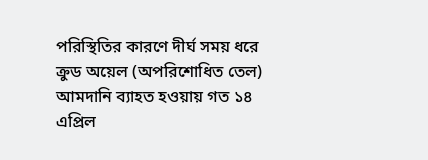পরিস্থিতির কারণে দীর্ঘ সময় ধরে ক্রুড অয়েল (অপরিশোধিত তেল) আমদানি ব্যাহত হওয়ায় গত ১৪ এপ্রিল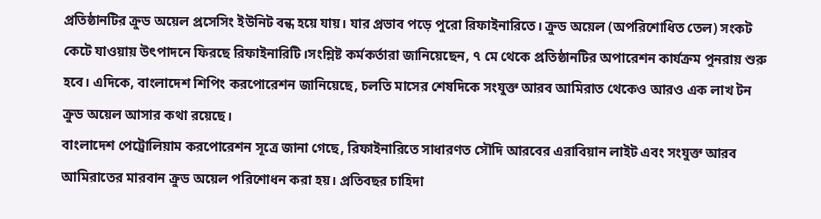প্রতিষ্ঠানটির ক্রুড অয়েল প্রসেসিং ইউনিট বন্ধ হয়ে যায়। যার প্রভাব পড়ে পুরো রিফাইনারিতে। ক্রুড অয়েল (অপরিশোধিত তেল) সংকট কেটে যাওয়ায় উৎপাদনে ফিরছে রিফাইনারিটি।সংশ্লিষ্ট কর্মকর্তারা জানিয়েছেন, ৭ মে থেকে প্রতিষ্ঠানটির অপারেশন কার্যক্রম পুনরায় শুরু হবে। এদিকে, বাংলাদেশ শিপিং করপোরেশন জানিয়েছে, চলতি মাসের শেষদিকে সংযুক্ত আরব আমিরাত থেকেও আরও এক লাখ টন ক্রুড অয়েল আসার কথা রয়েছে।
বাংলাদেশ পেট্রোলিয়াম করপোরেশন সূত্রে জানা গেছে, রিফাইনারিতে সাধারণত সৌদি আরবের এরাবিয়ান লাইট এবং সংযুক্ত আরব আমিরাতের মারবান ক্রুড অয়েল পরিশোধন করা হয়। প্রতিবছর চাহিদা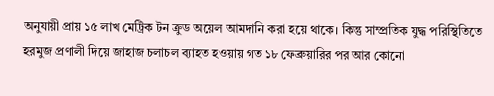অনুযায়ী প্রায় ১৫ লাখ মেট্রিক টন ক্রুড অয়েল আমদানি করা হয়ে থাকে। কিন্তু সাম্প্রতিক যুদ্ধ পরিস্থিতিতে হরমুজ প্রণালী দিয়ে জাহাজ চলাচল ব্যাহত হওয়ায় গত ১৮ ফেব্রুয়ারির পর আর কোনো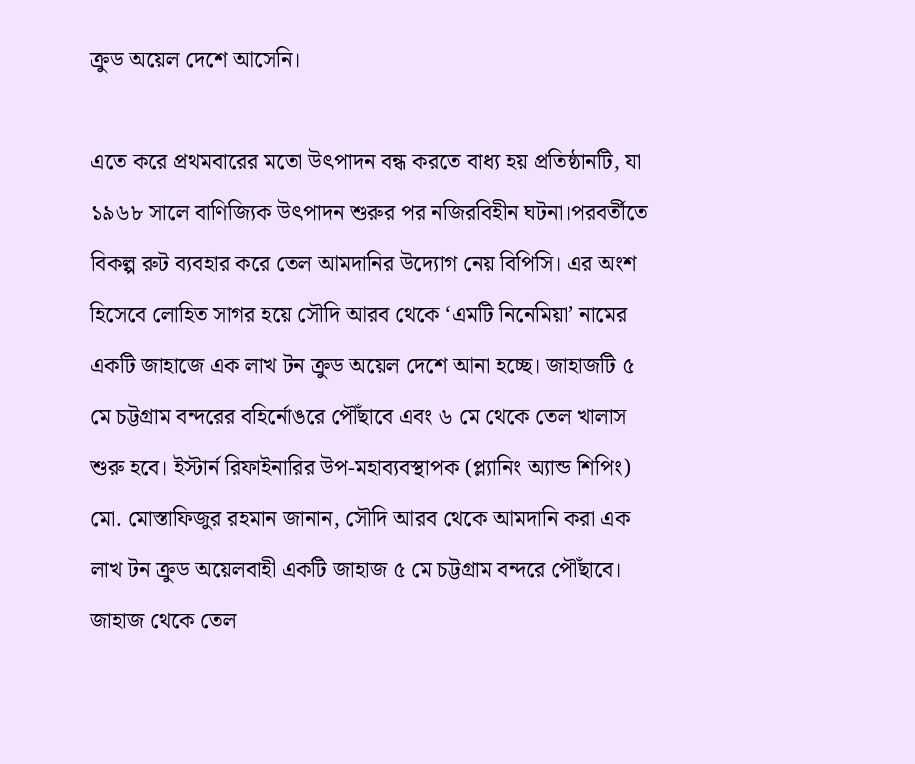ক্রুড অয়েল দেশে আসেনি।

এতে করে প্রথমবারের মতো উৎপাদন বন্ধ করতে বাধ্য হয় প্রতিষ্ঠানটি, যা ১৯৬৮ সালে বাণিজ্যিক উৎপাদন শুরুর পর নজিরবিহীন ঘটনা।পরবর্তীতে বিকল্প রুট ব্যবহার করে তেল আমদানির উদ্যোগ নেয় বিপিসি। এর অংশ হিসেবে লোহিত সাগর হয়ে সৌদি আরব থেকে ‘এমটি নিনেমিয়া’ নামের একটি জাহাজে এক লাখ টন ক্রুড অয়েল দেশে আনা হচ্ছে। জাহাজটি ৫ মে চট্টগ্রাম বন্দরের বহির্নোঙরে পৌঁছাবে এবং ৬ মে থেকে তেল খালাস শুরু হবে। ইস্টার্ন রিফাইনারির উপ-মহাব্যবস্থাপক (প্ল্যানিং অ্যান্ড শিপিং) মো. মোস্তাফিজুর রহমান জানান, সৌদি আরব থেকে আমদানি করা এক লাখ টন ক্রুড অয়েলবাহী একটি জাহাজ ৫ মে চট্টগ্রাম বন্দরে পৌঁছাবে। জাহাজ থেকে তেল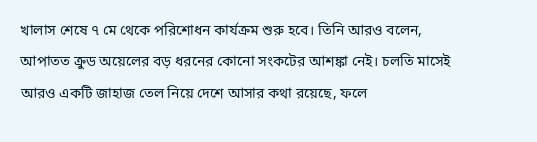খালাস শেষে ৭ মে থেকে পরিশোধন কার্যক্রম শুরু হবে। তিনি আরও বলেন, আপাতত ক্রুড অয়েলের বড় ধরনের কোনো সংকটের আশঙ্কা নেই। চলতি মাসেই আরও একটি জাহাজ তেল নিয়ে দেশে আসার কথা রয়েছে, ফলে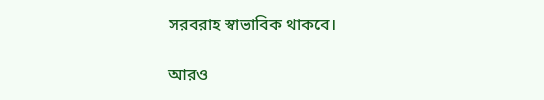সরবরাহ স্বাভাবিক থাকবে।

আরও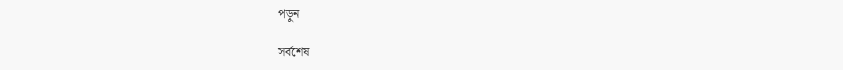পড়ুন

সর্বশেষ